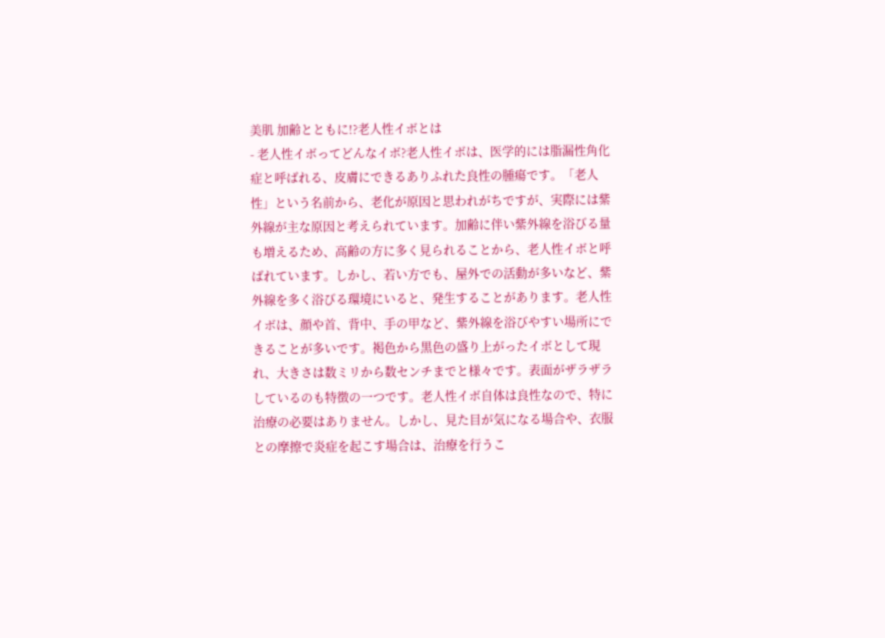美肌 加齢とともに!?老人性イボとは
- 老人性イボってどんなイボ?老人性イボは、医学的には脂漏性角化症と呼ばれる、皮膚にできるありふれた良性の腫瘍です。「老人性」という名前から、老化が原因と思われがちですが、実際には紫外線が主な原因と考えられています。加齢に伴い紫外線を浴びる量も増えるため、高齢の方に多く見られることから、老人性イボと呼ばれています。しかし、若い方でも、屋外での活動が多いなど、紫外線を多く浴びる環境にいると、発生することがあります。老人性イボは、顔や首、背中、手の甲など、紫外線を浴びやすい場所にできることが多いです。褐色から黒色の盛り上がったイボとして現れ、大きさは数ミリから数センチまでと様々です。表面がザラザラしているのも特徴の一つです。老人性イボ自体は良性なので、特に治療の必要はありません。しかし、見た目が気になる場合や、衣服との摩擦で炎症を起こす場合は、治療を行うこ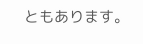ともあります。